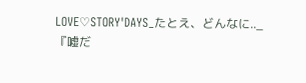LOVE♡STORY'DAYS_たとえ、どんなに.._
『嘘だ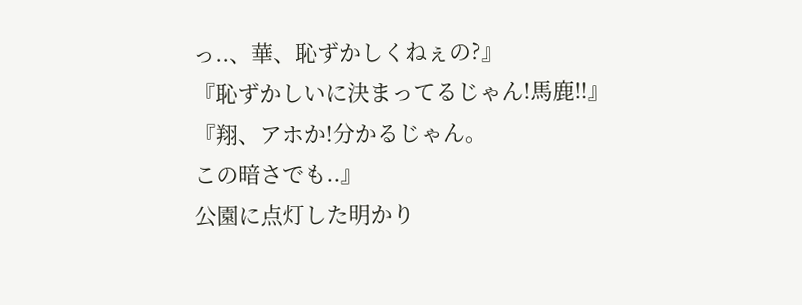っ..、華、恥ずかしくねぇの?』
『恥ずかしいに決まってるじゃん!馬鹿‼』
『翔、アホか!分かるじゃん。
この暗さでも..』
公園に点灯した明かり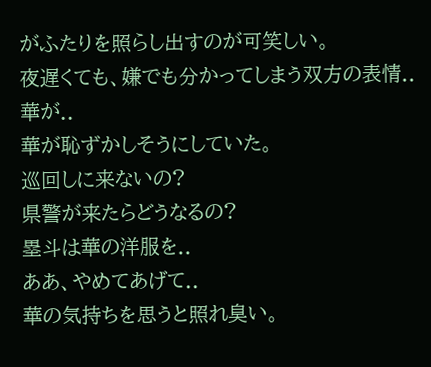がふたりを照らし出すのが可笑しい。
夜遅くても、嫌でも分かってしまう双方の表情..
華が..
華が恥ずかしそうにしていた。
巡回しに来ないの?
県警が来たらどうなるの?
塁斗は華の洋服を..
ああ、やめてあげて..
華の気持ちを思うと照れ臭い。